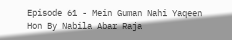Episode 61 - Mein Guman Nahi Yaqeen Hon By Nabila Abar Raja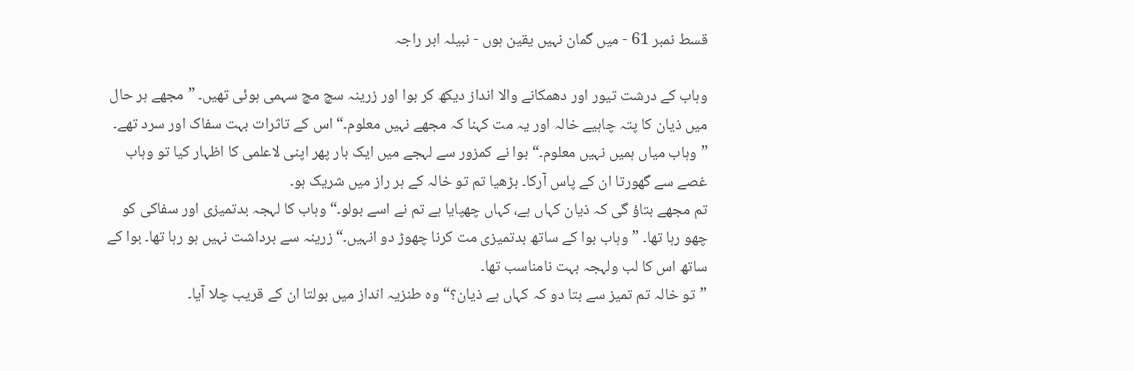قسط نمبر 61 - میں گمان نہیں یقین ہوں - نبیلہ ابر راجہ

وہاب کے درشت تیور اور دھمکانے والا انداز دیکھ کر بوا اور زرینہ سچ مچ سہمی ہوئی تھیں۔ ”مجھے ہر حال میں ذیان کا پتہ چاہیے خالہ اور یہ مت کہنا کہ مجھے نہیں معلوم۔“ اس کے تاثرات بہت سفاک اور سرد تھے۔ ”وہاب میاں ہمیں نہیں معلوم۔“ بوا نے کمزور سے لہجے میں ایک بار پھر اپنی لاعلمی کا اظہار کیا تو وہاب غصے سے گھورتا ان کے پاس آرکا۔ بڑھیا تم تو خالہ کے ہر راز میں شریک ہو۔
تم مجھے بتاؤ گی کہ ذیان کہاں ہے، کہاں چھپایا ہے تم نے اسے بولو۔“ وہاب کا لہجہ بدتمیزی اور سفاکی کو چھو رہا تھا۔ ”وہاب بوا کے ساتھ بدتمیزی مت کرنا چھوڑ دو انہیں۔“ زرینہ سے برداشت نہیں ہو رہا تھا۔ بوا کے ساتھ اس کا لب ولہجہ بہت نامناسب تھا۔
”تو خالہ تم تمیز سے بتا دو کہ کہاں ہے ذیان؟“ وہ طنزیہ انداز میں بولتا ان کے قریب چلا آیا۔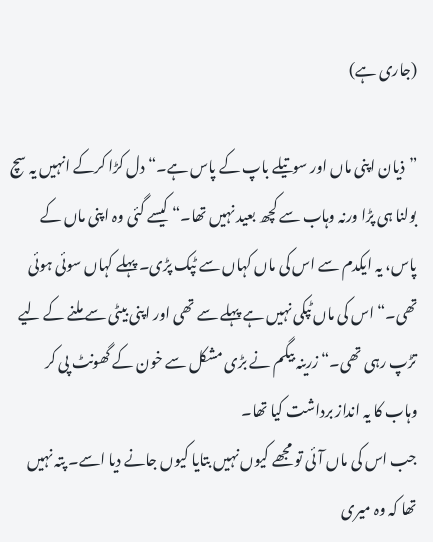(جاری ہے)

”ذیان اپنی ماں اور سوتیلے باپ کے پاس ہے۔“ دل کڑا کرکے انہیں یہ سچ بولنا ہی پڑا ورنہ وہاب سے کچھ بعید نہیں تھا۔“ کیسے گئی وہ اپنی ماں کے پاس، یہ ایکدم سے اس کی ماں کہاں سے ٹپک پڑی۔ پہلے کہاں سوئی ہوئی تھی۔“ اس کی ماں ٹپکی نہیں ہے پہلے سے تھی اور اپنی بیٹی سے ملنے کے لیے تڑپ رہی تھی۔“ زرینہ بیگم نے بڑی مشکل سے خون کے گھونٹ پی کر وہاب کا یہ انداز برداشت کیا تھا۔
جب اس کی ماں آئی تو مجھے کیوں نہیں بتایا کیوں جانے دیا اسے۔ پتہ نہیں تھا کہ وہ میری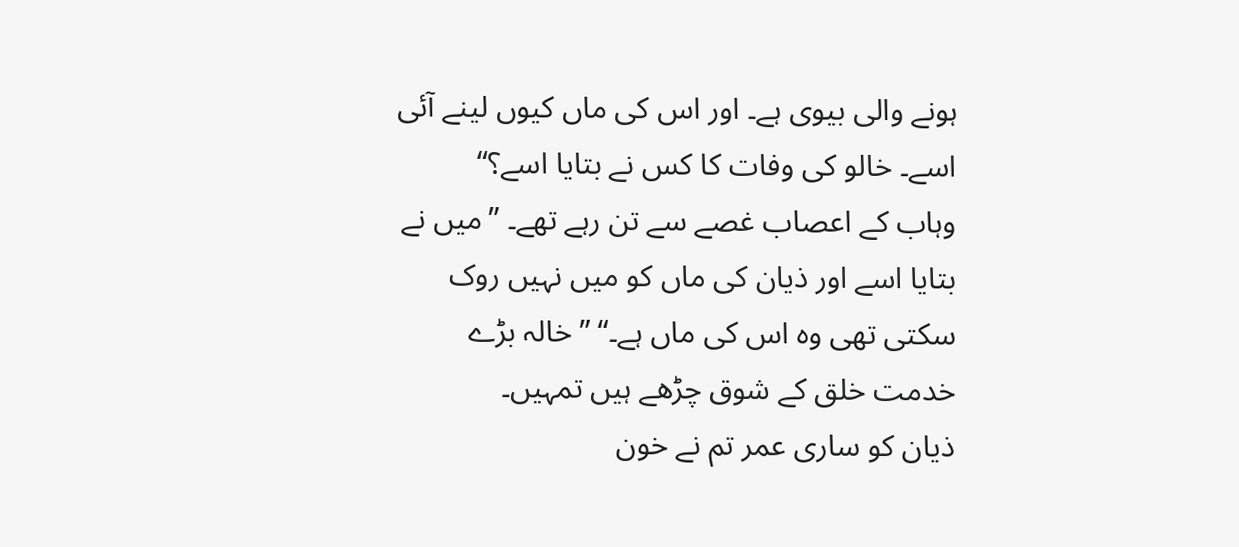ہونے والی بیوی ہے۔ اور اس کی ماں کیوں لینے آئی اسے۔ خالو کی وفات کا کس نے بتایا اسے؟“
وہاب کے اعصاب غصے سے تن رہے تھے۔ ”میں نے بتایا اسے اور ذیان کی ماں کو میں نہیں روک سکتی تھی وہ اس کی ماں ہے۔“ ”خالہ بڑے خدمت خلق کے شوق چڑھے ہیں تمہیں۔
ذیان کو ساری عمر تم نے خون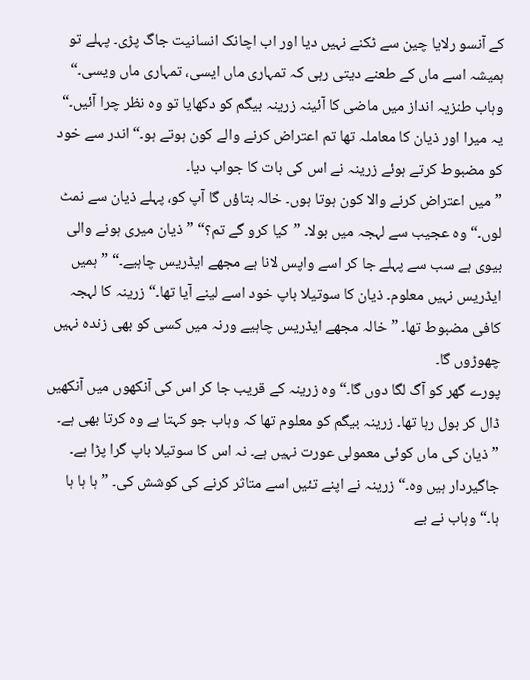کے آنسو رلایا چین سے ٹکنے نہیں دیا اور اب اچانک انسانیت جاگ پڑی۔ پہلے تو ہمیشہ اسے ماں کے طعنے دیتی رہی کہ تمہاری ماں ایسی، تمہاری ماں ویسی۔“ وہاب طنزیہ انداز میں ماضی کا آئینہ زرینہ بیگم کو دکھایا تو وہ نظر چرا آئیں۔“ یہ میرا اور ذیان کا معاملہ تھا تم اعتراض کرنے والے کون ہوتے ہو۔“ اندر سے خود کو مضبوط کرتے ہوئے زرینہ نے اس کی بات کا جواب دیا۔
”میں اعتراض کرنے والا کون ہوتا ہوں۔ خالہ بتاؤں گا آپ کو، پہلے ذیان سے نمٹ لوں۔“ وہ عجیب سے لہجہ میں بولا۔ ”کیا کرو گے تم؟“ ”ذیان میری ہونے والی بیوی ہے سب سے پہلے جا کر اسے واپس لانا ہے مجھے ایڈریس چاہیے۔“ ”ہمیں ایڈریس نہیں معلوم۔ ذیان کا سوتیلا باپ خود اسے لینے آیا تھا۔“ زرینہ کا لہجہ کافی مضبوط تھا۔ ”خالہ مجھے ایڈریس چاہیے ورنہ میں کسی کو بھی زندہ نہیں چھوڑوں گا۔
پورے گھر کو آگ لگا دوں گا۔“ وہ زرینہ کے قریب جا کر اس کی آنکھوں میں آنکھیں ڈال کر بول رہا تھا۔ زرینہ بیگم کو معلوم تھا کہ وہاب جو کہتا ہے وہ کرتا بھی ہے۔ ”ذیان کی ماں کوئی معمولی عورت نہیں ہے۔ نہ اس کا سوتیلا باپ گرا پڑا ہے۔ جاگیردار ہیں وہ۔“ زرینہ نے اپنے تئیں اسے متاثر کرنے کی کوشش کی۔ ”ہا ہا ہا ہا۔“ وہاب نے بے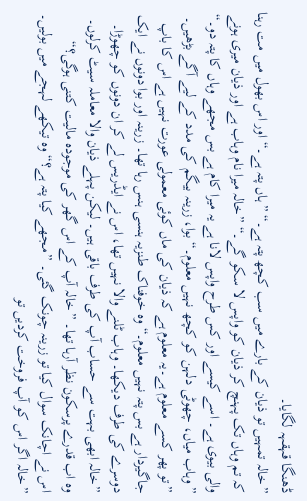ڈھنگا قہقہہ لگایا۔
”خالہ تمہیں تو ذیان کے بارے میں سب کچھ پتہ ہے۔“ ”ہاں پتہ ہے۔“ اور اس بھول میں مت رہنا کہ تم وہاں تک پہنچ کر ذیان کو واپس لا سکو گے۔“ ”خالہ میرا نام وہاب ہے اور ذیان میری ہونے والی بیوی ہے۔ اسے کیسے اور کس طرح واپس لانا ہے یہ میرا کام ہے بس مجھے وہاں کا پتہ دو۔“
”وہاب میاں، چھوٹی دلہن کو کچھ نہیں معلوم۔“ بوا، زرینہ بیگم کی مدد کے لیے آگے بڑھیں۔
”تو پھر کسے معلوم ہے۔یہ معلوم ہے کہ ذیان کی ماں کوئی معمولی عورت نہیں ہے اس کا باپ جاگیردار ہے بس پتہ نہیں معلوم۔“ وہ خوفناک طنزیہ ہنسی ہنس رہا تھا۔ زرینہ اور بوا دونوں نے ایک دوسرے کی طرف دیکھا۔ وہاب ٹلنے والا نہیں تھا، اس نے ایڈریس لے کر ان دونوں کو چھوڑا۔
”خالہ ابھی بہت سے حساب آپ کی طرف باقی ہیں۔ لیکن پہلے ذیان والا معاملہ سیٹ کرلوں۔
وہ اب قدرے پرسکون نظر آرہا تھا۔ ”خالہ آپ کے اس گھر کی موجودہ مالیت کتنی ہوگی؟“
اس نے اچانک سوال کیا تو زرینہ چونک گئی۔ ”مجھے کیا پتہ ہے؟“ وہ تیکھے لہجے میں بولیں۔
”خالہ اگر اس کو آپ فروخت کردیں تو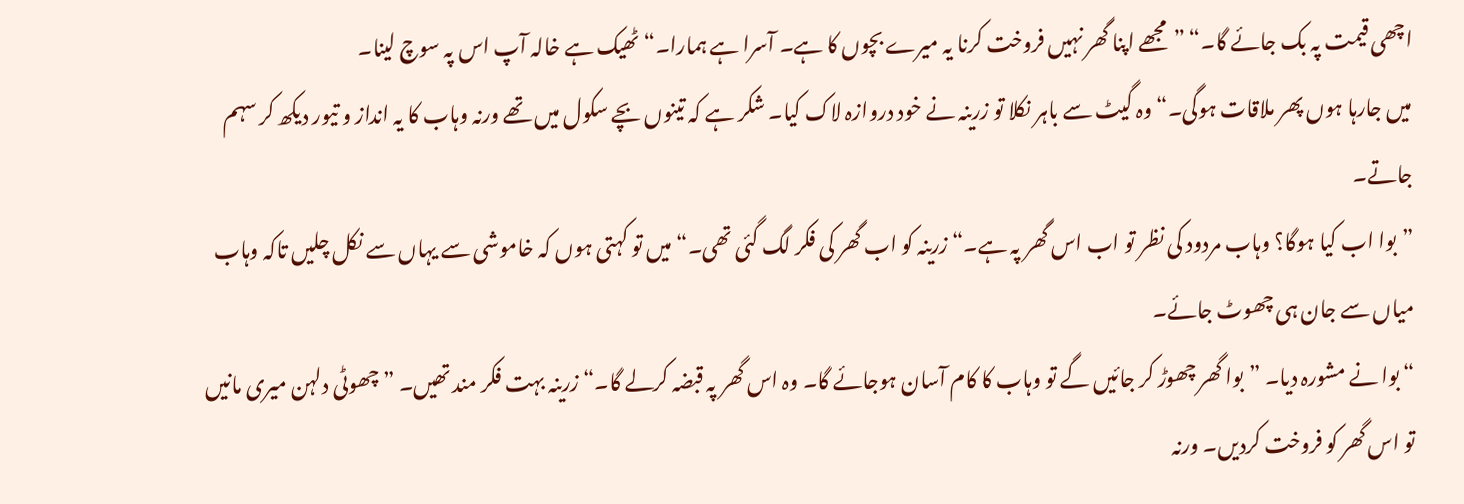اچھی قیمت پہ بک جائے گا۔“ ”مجھے اپنا گھر نہیں فروخت کرنا یہ میرے بچوں کا ہے۔ آسرا ہے ہمارا۔“ ٹھیک ہے خالہ آپ اس پہ سوچ لینا۔
میں جارہا ہوں پھر ملاقات ہوگی۔“ وہ گیٹ سے باہر نکلا تو زرینہ نے خود دروازہ لاک کیا۔ شکر ہے کہ تینوں بچے سکول میں تھے ورنہ وہاب کا یہ انداز و تیور دیکھ کر سہم جاتے۔
”بوا اب کیا ہوگا؟ وہاب مردود کی نظر تو اب اس گھر پہ ہے۔“ زرینہ کو اب گھر کی فکر لگ گئی تھی۔“ میں تو کہتی ہوں کہ خاموشی سے یہاں سے نکل چلیں تاکہ وہاب میاں سے جان ہی چھوٹ جائے۔
“ بوا نے مشورہ دیا۔ ”بوا گھر چھوڑ کر جائیں گے تو وہاب کا کام آسان ہوجائے گا۔ وہ اس گھر پہ قبضہ کرلے گا۔“ زرینہ بہت فکر مند تھیں۔ ”چھوٹی دلہن میری مانیں تو اس گھر کو فروخت کردیں۔ ورنہ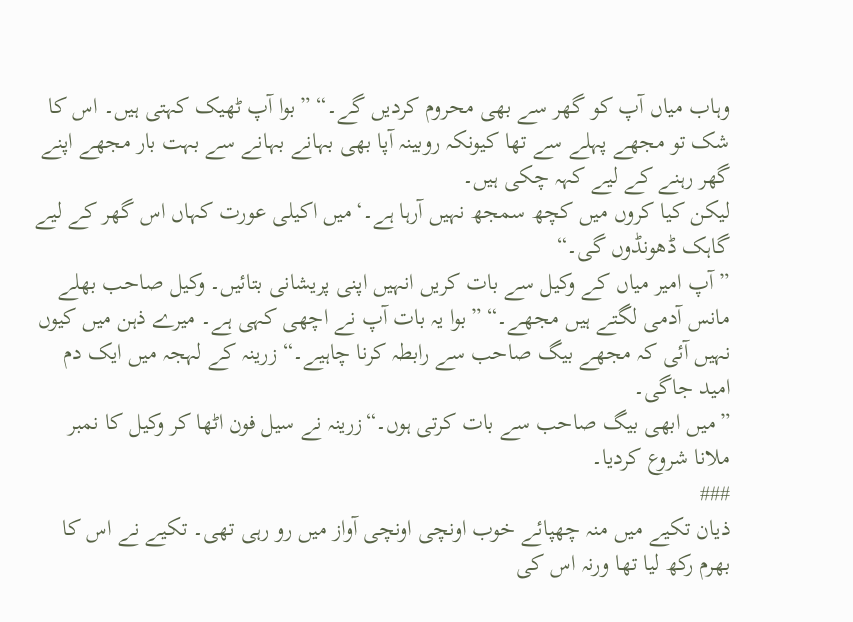وہاب میاں آپ کو گھر سے بھی محروم کردیں گے۔“ ”بوا آپ ٹھیک کہتی ہیں۔ اس کا شک تو مجھے پہلے سے تھا کیونکہ روبینہ آپا بھی بہانے بہانے سے بہت بار مجھے اپنے گھر رہنے کے لیے کہہ چکی ہیں۔
لیکن کیا کروں میں کچھ سمجھ نہیں آرہا ہے۔‘میں اکیلی عورت کہاں اس گھر کے لیے گاہک ڈھونڈوں گی۔“
”آپ امیر میاں کے وکیل سے بات کریں انہیں اپنی پریشانی بتائیں۔ وکیل صاحب بھلے مانس آدمی لگتے ہیں مجھے۔“ ”بوا یہ بات آپ نے اچھی کہی ہے۔ میرے ذہن میں کیوں نہیں آئی کہ مجھے بیگ صاحب سے رابطہ کرنا چاہیے۔“ زرینہ کے لہجہ میں ایک دم امید جاگی۔
”میں ابھی بیگ صاحب سے بات کرتی ہوں۔“زرینہ نے سیل فون اٹھا کر وکیل کا نمبر ملانا شروع کردیا۔
###
ذیان تکیے میں منہ چھپائے خوب اونچی اونچی آواز میں رو رہی تھی۔ تکیے نے اس کا بھرم رکھ لیا تھا ورنہ اس کی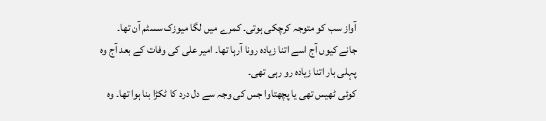آواز سب کو متوجہ کرچکی ہوتی۔ کمرے میں لگا میوزک سسٹم آن تھا۔ جانے کیوں آج اسے اتنا زیادہ رونا آرہا تھا۔ امیر علی کی وفات کے بعد آج وہ پہلی بار اتنا زیادہ رو رہی تھی۔
کوئی ٹھیس تھی یا پچھتاوا جس کی وجہ سے دل درد کا ٹکڑا بنا ہوا تھا۔ وہ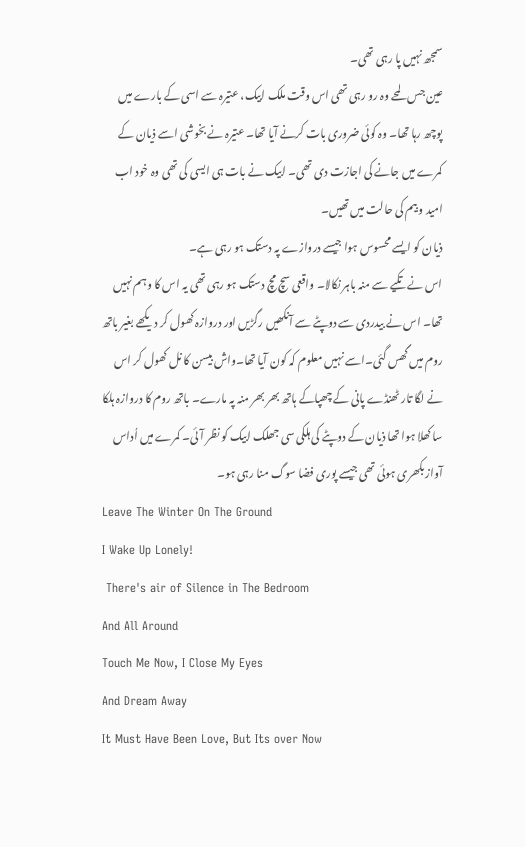سمجھ نہیں پا رہی تھی۔
عین جس لمحے وہ رو رہی تھی اس وقت ملک ابیک، عتیرہ سے اسی کے بارے میں پوچھ رہا تھا۔ وہ کوئی ضروری بات کرنے آیا تھا۔ عتیرہ نے بخوشی اسے ذیان کے کمرے میں جانے کی اجازت دی تھی۔ ابیک نے بات ہی ایسی کی تھی وہ خود اب امید و بیم کی حالت میں تھیں۔
ذیان کو ایسے محسوس ہوا جیسے دروازے پہ دستک ہو رہی ہے۔
اس نے تکیے سے منہ باہر نکالا۔ واقعی سچ مچ دستک ہو رہی تھی یہ اس کا وہم نہیں تھا۔ اس نے بیدردی سے دوپٹے سے آنکھیں رگڑیں اور دروازہ کھول کر دیکھے بغیر باتھ روم میں گھس گئی۔اسے نہیں معلوم کہ کون آیا تھا۔واش بیسن کا نل کھول کر اس نے لگا تار ٹھنڈے پانی کے چھپاکے ہاتھ بھر بھر منہ پہ مارے۔ باتھ روم کا دروازہ ہلکا سا کھلا ہوا تھا ذیان کے دوپٹے کی ہلکی سی جھلک ابیک کو نظر آئی۔ کمرے میں اُداس آواز بکھری ہوئی تھی جیسے پوری فضا سوگ منا رہی ہو۔
Leave The Winter On The Ground
I Wake Up Lonely!
 There's air of Silence in The Bedroom
And All Around
Touch Me Now, I Close My Eyes
And Dream Away
It Must Have Been Love, But Its over Now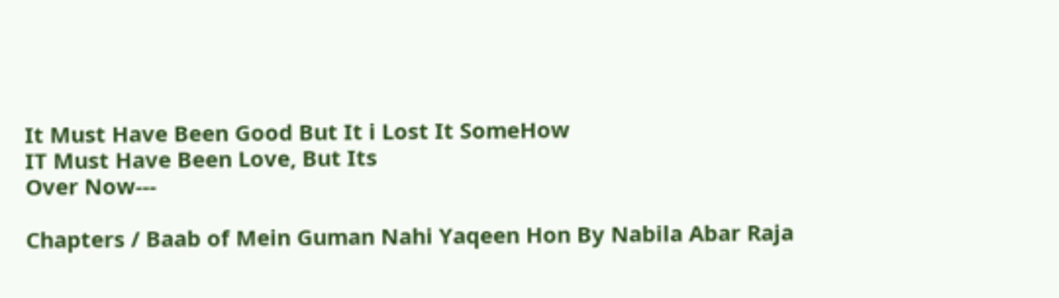It Must Have Been Good But It i Lost It SomeHow
IT Must Have Been Love, But Its
Over Now---

Chapters / Baab of Mein Guman Nahi Yaqeen Hon By Nabila Abar Raja